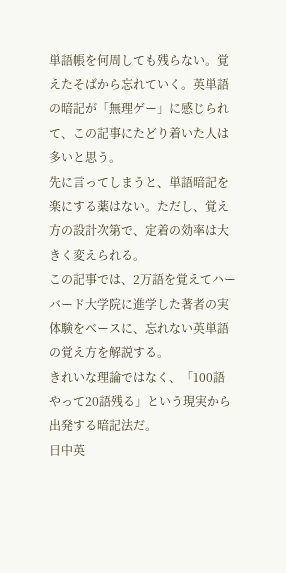単語帳を何周しても残らない。覚えたそばから忘れていく。英単語の暗記が「無理ゲー」に感じられて、この記事にたどり着いた人は多いと思う。
先に言ってしまうと、単語暗記を楽にする薬はない。ただし、覚え方の設計次第で、定着の効率は大きく変えられる。
この記事では、2万語を覚えてハーバード大学院に進学した著者の実体験をベースに、忘れない英単語の覚え方を解説する。
きれいな理論ではなく、「100語やって20語残る」という現実から出発する暗記法だ。
日中英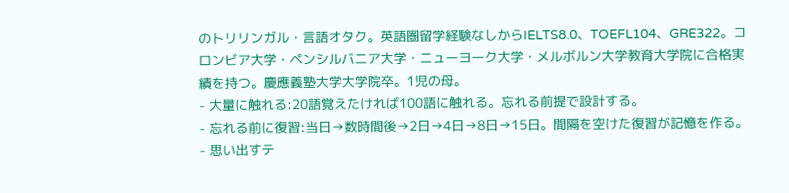のトリリンガル・言語オタク。英語圏留学経験なしからIELTS8.0、TOEFL104、GRE322。コロンビア大学・ペンシルバニア大学・ニューヨーク大学・メルボルン大学教育大学院に合格実績を持つ。慶應義塾大学大学院卒。1児の母。
- 大量に触れる:20語覚えたければ100語に触れる。忘れる前提で設計する。
- 忘れる前に復習:当日→数時間後→2日→4日→8日→15日。間隔を空けた復習が記憶を作る。
- 思い出すテ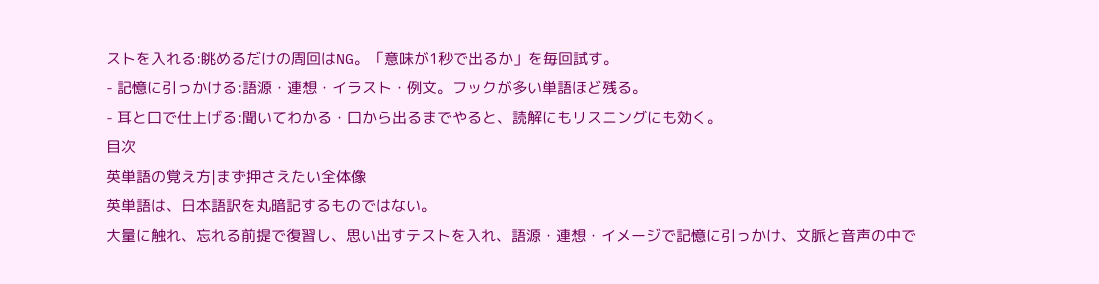ストを入れる:眺めるだけの周回はNG。「意味が1秒で出るか」を毎回試す。
- 記憶に引っかける:語源・連想・イラスト・例文。フックが多い単語ほど残る。
- 耳と口で仕上げる:聞いてわかる・口から出るまでやると、読解にもリスニングにも効く。
目次
英単語の覚え方|まず押さえたい全体像
英単語は、日本語訳を丸暗記するものではない。
大量に触れ、忘れる前提で復習し、思い出すテストを入れ、語源・連想・イメージで記憶に引っかけ、文脈と音声の中で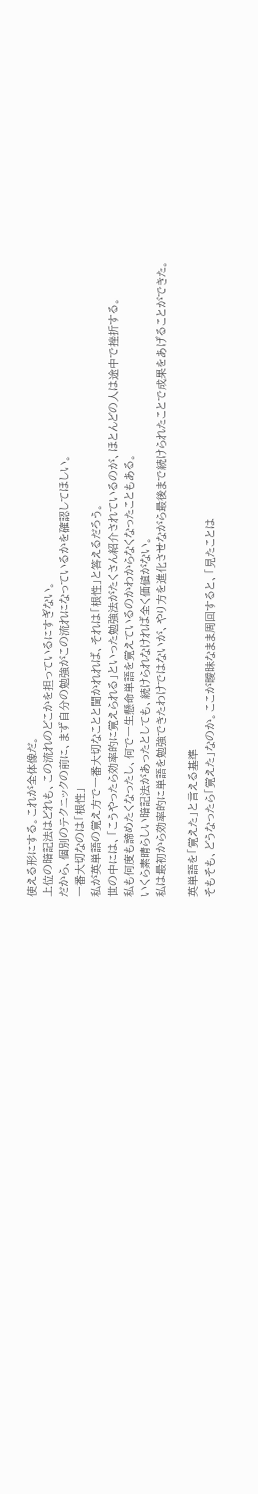使える形にする。これが全体像だ。
上位の暗記法はどれも、この流れのどこかを担っているにすぎない。
だから、個別のテクニックの前に、まず自分の勉強がこの流れになっているかを確認してほしい。
一番大切なのは「根性」
私が英単語の覚え方で一番大切なことと聞かれれば、それは「根性」と答えるだろう。
世の中には、「こうやったら効率的に覚えられる」といった勉強法がたくさん紹介されているのが、ほとんどの人は途中で挫折する。
私も何度も諦めたくなったし、何で一生懸命単語を覚えているのかわからなくなったこともある。
いくら素晴らしい暗記法があったとしても、続けられなければ全く価値がない。
私は最初から効率的に単語を勉強できたわけではないが、やり方を進化させながら最後まで続けられたことで成果をあげることができた。

英単語を「覚えた」と言える基準
そもそも、どうなったら「覚えた」なのか。ここが曖昧なまま周回すると、「見たことは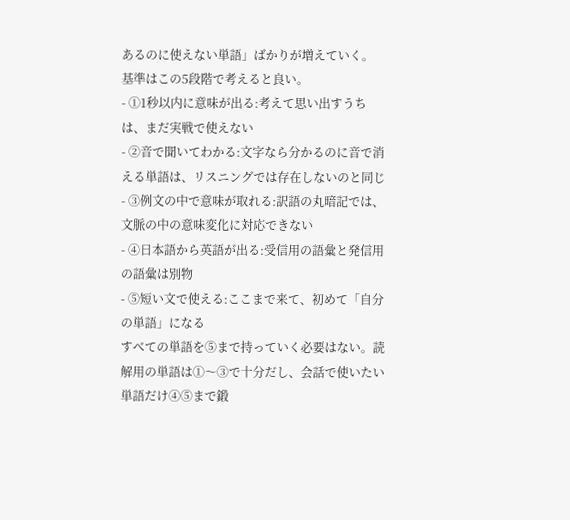あるのに使えない単語」ばかりが増えていく。
基準はこの5段階で考えると良い。
- ①1秒以内に意味が出る:考えて思い出すうちは、まだ実戦で使えない
- ②音で聞いてわかる:文字なら分かるのに音で消える単語は、リスニングでは存在しないのと同じ
- ③例文の中で意味が取れる:訳語の丸暗記では、文脈の中の意味変化に対応できない
- ④日本語から英語が出る:受信用の語彙と発信用の語彙は別物
- ⑤短い文で使える:ここまで来て、初めて「自分の単語」になる
すべての単語を⑤まで持っていく必要はない。読解用の単語は①〜③で十分だし、会話で使いたい単語だけ④⑤まで鍛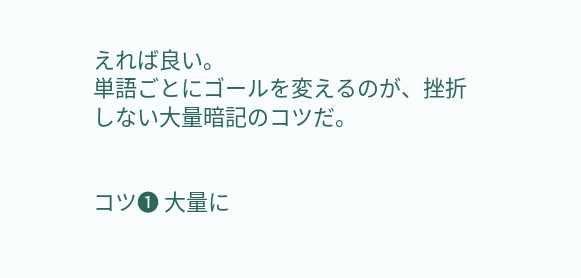えれば良い。
単語ごとにゴールを変えるのが、挫折しない大量暗記のコツだ。


コツ❶ 大量に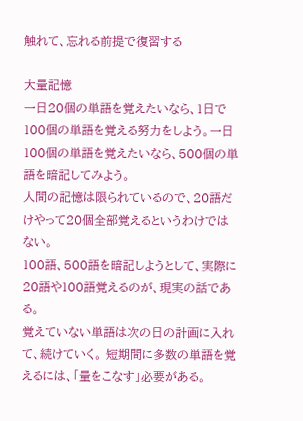触れて、忘れる前提で復習する

大量記憶
一日20個の単語を覚えたいなら、1日で100個の単語を覚える努力をしよう。一日100個の単語を覚えたいなら、500個の単語を暗記してみよう。
人間の記憶は限られているので、20語だけやって20個全部覚えるというわけではない。
100語、500語を暗記しようとして、実際に20語や100語覚えるのが、現実の話である。
覚えていない単語は次の日の計画に入れて、続けていく。 短期間に多数の単語を覚えるには、「量をこなす」必要がある。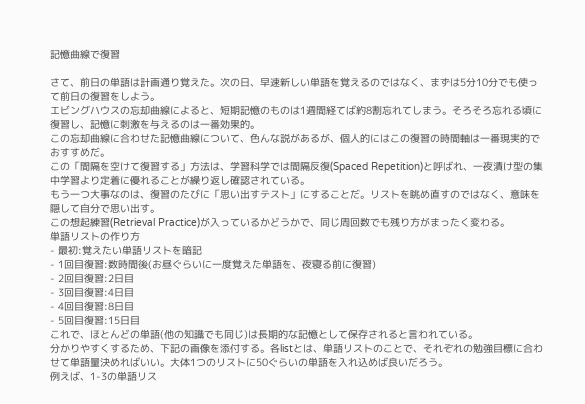記憶曲線で復習

さて、前日の単語は計画通り覚えた。次の日、早速新しい単語を覚えるのではなく、まずは5分10分でも使って前日の復習をしよう。
エビングハウスの忘却曲線によると、短期記憶のものは1週間経てば約8割忘れてしまう。そろそろ忘れる頃に復習し、記憶に刺激を与えるのは一番効果的。
この忘却曲線に合わせた記憶曲線について、色んな説があるが、個人的にはこの復習の時間軸は一番現実的でおすすめだ。
この「間隔を空けて復習する」方法は、学習科学では間隔反復(Spaced Repetition)と呼ばれ、一夜漬け型の集中学習より定着に優れることが繰り返し確認されている。
もう一つ大事なのは、復習のたびに「思い出すテスト」にすることだ。リストを眺め直すのではなく、意味を隠して自分で思い出す。
この想起練習(Retrieval Practice)が入っているかどうかで、同じ周回数でも残り方がまったく変わる。
単語リストの作り方
- 最初:覚えたい単語リストを暗記
- 1回目復習:数時間後(お昼ぐらいに一度覚えた単語を、夜寝る前に復習)
- 2回目復習:2日目
- 3回目復習:4日目
- 4回目復習:8日目
- 5回目復習:15日目
これで、ほとんどの単語(他の知識でも同じ)は長期的な記憶として保存されると言われている。
分かりやすくするため、下記の画像を添付する。各listとは、単語リストのことで、それぞれの勉強目標に合わせて単語量決めればいい。大体1つのリストに50ぐらいの単語を入れ込めば良いだろう。
例えば、1-3の単語リス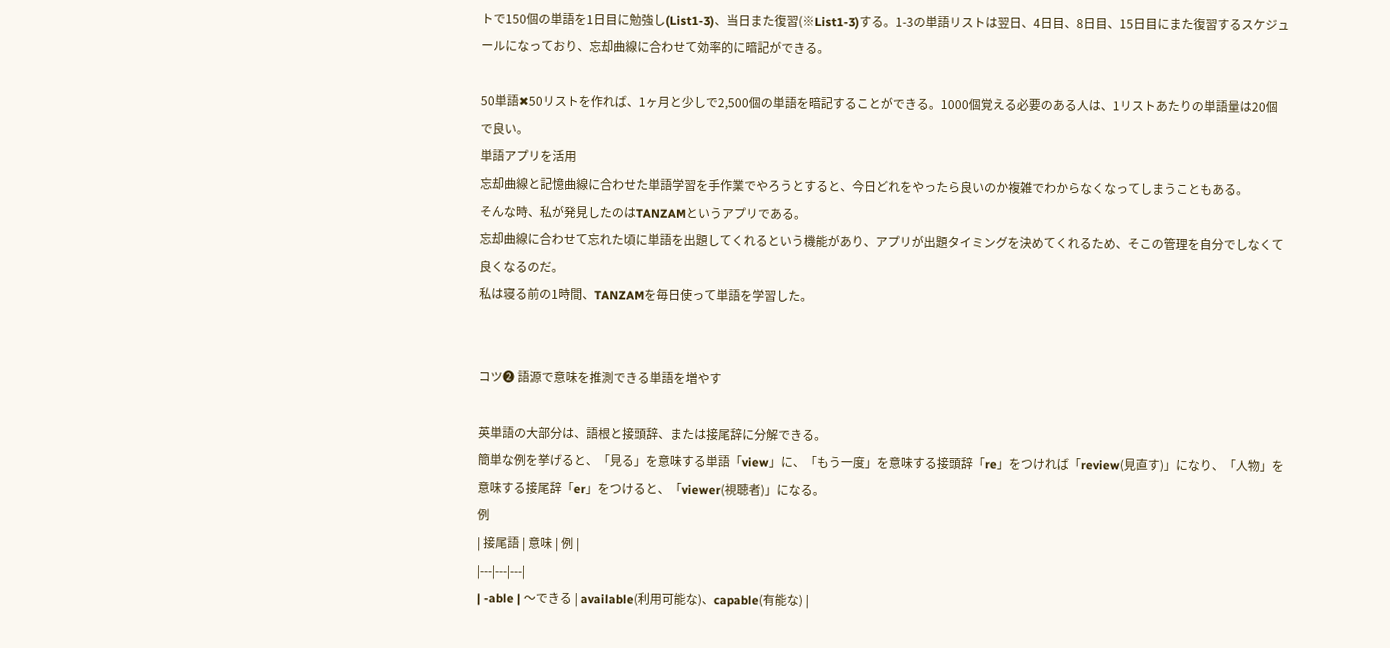トで150個の単語を1日目に勉強し(List1-3)、当日また復習(※List1-3)する。1-3の単語リストは翌日、4日目、8日目、15日目にまた復習するスケジュールになっており、忘却曲線に合わせて効率的に暗記ができる。

50単語✖50リストを作れば、1ヶ月と少しで2,500個の単語を暗記することができる。1000個覚える必要のある人は、1リストあたりの単語量は20個で良い。
単語アプリを活用
忘却曲線と記憶曲線に合わせた単語学習を手作業でやろうとすると、今日どれをやったら良いのか複雑でわからなくなってしまうこともある。
そんな時、私が発見したのはTANZAMというアプリである。
忘却曲線に合わせて忘れた頃に単語を出題してくれるという機能があり、アプリが出題タイミングを決めてくれるため、そこの管理を自分でしなくて良くなるのだ。
私は寝る前の1時間、TANZAMを毎日使って単語を学習した。


コツ❷ 語源で意味を推測できる単語を増やす

英単語の大部分は、語根と接頭辞、または接尾辞に分解できる。
簡単な例を挙げると、「見る」を意味する単語「view」に、「もう一度」を意味する接頭辞「re」をつければ「review(見直す)」になり、「人物」を意味する接尾辞「er」をつけると、「viewer(視聴者)」になる。
例
| 接尾語 | 意味 | 例 |
|---|---|---|
| -able | 〜できる | available(利用可能な)、capable(有能な) |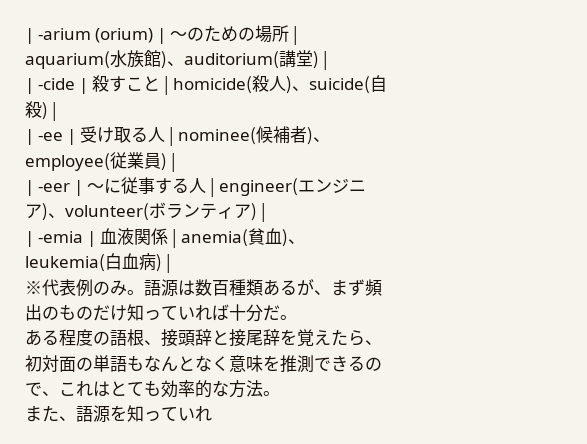| -arium (orium) | 〜のための場所 | aquarium(水族館)、auditorium(講堂) |
| -cide | 殺すこと | homicide(殺人)、suicide(自殺) |
| -ee | 受け取る人 | nominee(候補者)、employee(従業員) |
| -eer | 〜に従事する人 | engineer(エンジニア)、volunteer(ボランティア) |
| -emia | 血液関係 | anemia(貧血)、leukemia(白血病) |
※代表例のみ。語源は数百種類あるが、まず頻出のものだけ知っていれば十分だ。
ある程度の語根、接頭辞と接尾辞を覚えたら、初対面の単語もなんとなく意味を推測できるので、これはとても効率的な方法。
また、語源を知っていれ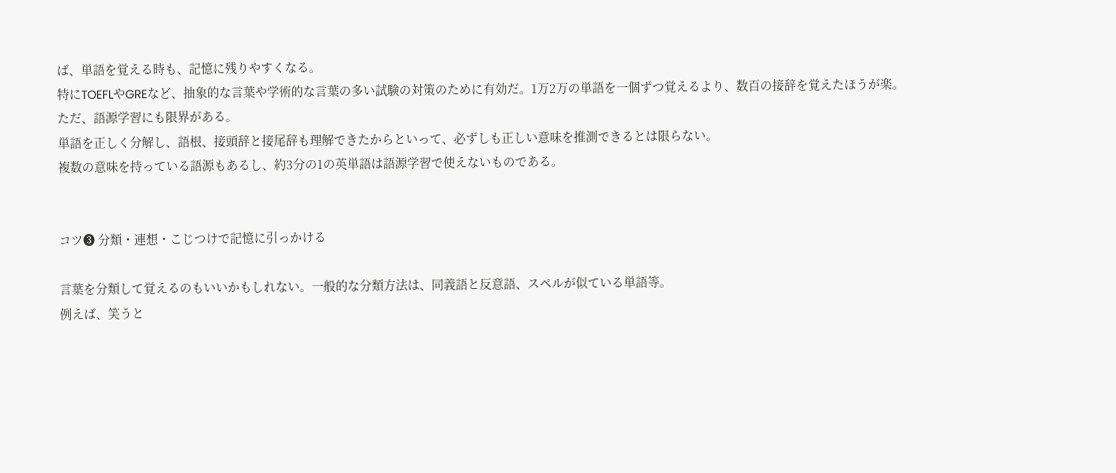ば、単語を覚える時も、記憶に残りやすくなる。
特にTOEFLやGREなど、抽象的な言葉や学術的な言葉の多い試験の対策のために有効だ。1万2万の単語を一個ずつ覚えるより、数百の接辞を覚えたほうが楽。
ただ、語源学習にも限界がある。
単語を正しく分解し、語根、接頭辞と接尾辞も理解できたからといって、必ずしも正しい意味を推測できるとは限らない。
複数の意味を持っている語源もあるし、約3分の1の英単語は語源学習で使えないものである。


コツ❸ 分類・連想・こじつけで記憶に引っかける

言葉を分類して覚えるのもいいかもしれない。一般的な分類方法は、同義語と反意語、スペルが似ている単語等。
例えば、笑うと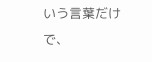いう言葉だけで、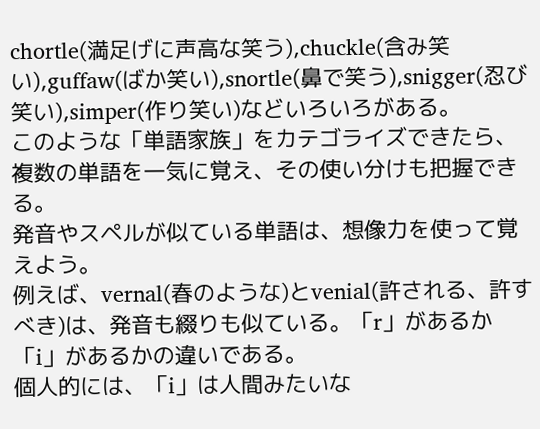chortle(満足げに声高な笑う),chuckle(含み笑い),guffaw(ばか笑い),snortle(鼻で笑う),snigger(忍び笑い),simper(作り笑い)などいろいろがある。
このような「単語家族」をカテゴライズできたら、複数の単語を一気に覚え、その使い分けも把握できる。
発音やスペルが似ている単語は、想像力を使って覚えよう。
例えば、vernal(春のような)とvenial(許される、許すべき)は、発音も綴りも似ている。「r」があるか「i」があるかの違いである。
個人的には、「i」は人間みたいな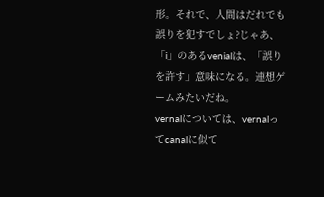形。それで、人間はだれでも誤りを犯すでしょ?じゃあ、「i」のあるvenialは、「誤りを許す」意味になる。連想ゲームみたいだね。
vernalについては、vernalってcanalに似て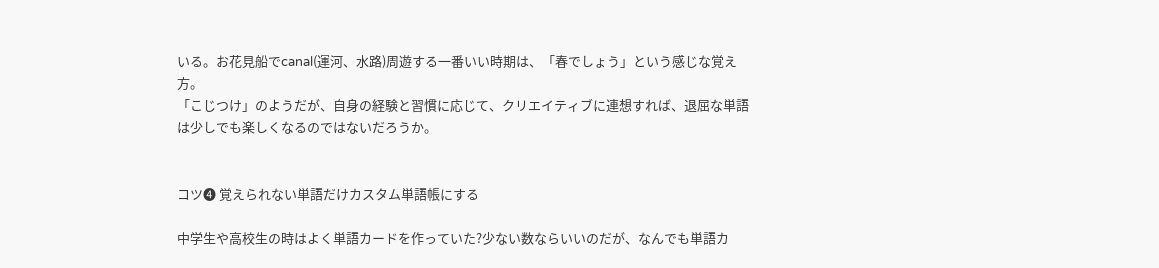いる。お花見船でcanal(運河、水路)周遊する一番いい時期は、「春でしょう」という感じな覚え方。
「こじつけ」のようだが、自身の経験と習慣に応じて、クリエイティブに連想すれば、退屈な単語は少しでも楽しくなるのではないだろうか。


コツ❹ 覚えられない単語だけカスタム単語帳にする

中学生や高校生の時はよく単語カードを作っていた?少ない数ならいいのだが、なんでも単語カ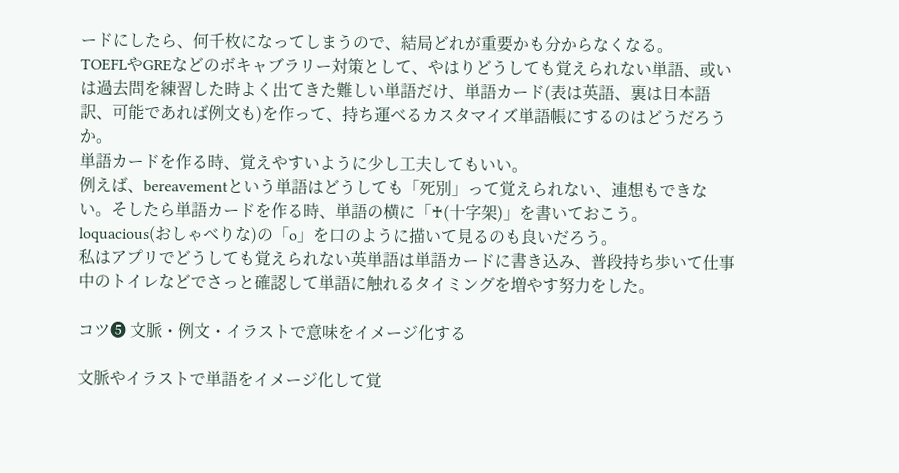ードにしたら、何千枚になってしまうので、結局どれが重要かも分からなくなる。
TOEFLやGREなどのボキャブラリー対策として、やはりどうしても覚えられない単語、或いは過去問を練習した時よく出てきた難しい単語だけ、単語カード(表は英語、裏は日本語訳、可能であれば例文も)を作って、持ち運べるカスタマイズ単語帳にするのはどうだろうか。
単語カードを作る時、覚えやすいように少し工夫してもいい。
例えば、bereavementという単語はどうしても「死別」って覚えられない、連想もできない。そしたら単語カードを作る時、単語の横に「♰(十字架)」を書いておこう。
loquacious(おしゃべりな)の「o」を口のように描いて見るのも良いだろう。
私はアプリでどうしても覚えられない英単語は単語カードに書き込み、普段持ち歩いて仕事中のトイレなどでさっと確認して単語に触れるタイミングを増やす努力をした。

コツ❺ 文脈・例文・イラストで意味をイメージ化する

文脈やイラストで単語をイメージ化して覚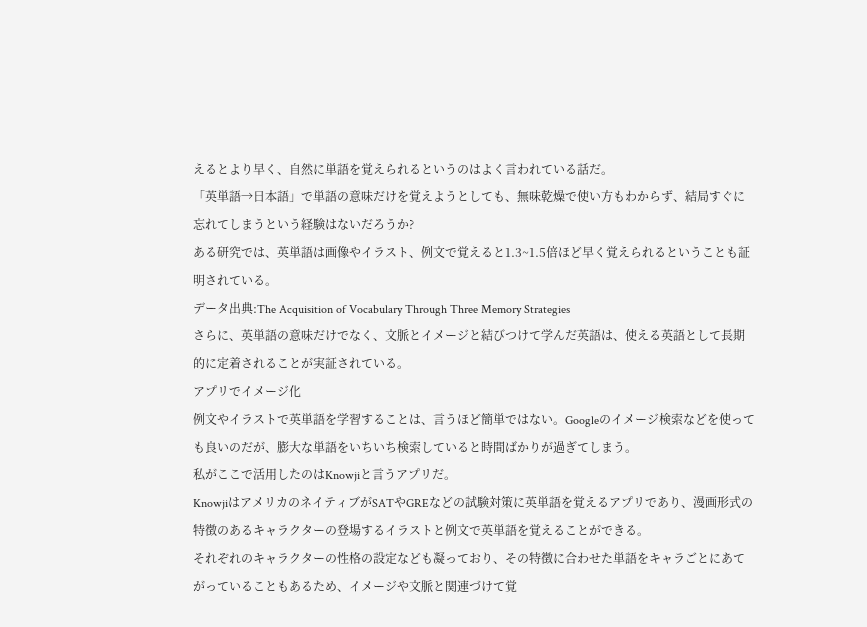えるとより早く、自然に単語を覚えられるというのはよく言われている話だ。
「英単語→日本語」で単語の意味だけを覚えようとしても、無味乾燥で使い方もわからず、結局すぐに忘れてしまうという経験はないだろうか?
ある研究では、英単語は画像やイラスト、例文で覚えると1.3~1.5倍ほど早く覚えられるということも証明されている。
データ出典:The Acquisition of Vocabulary Through Three Memory Strategies
さらに、英単語の意味だけでなく、文脈とイメージと結びつけて学んだ英語は、使える英語として長期的に定着されることが実証されている。
アプリでイメージ化
例文やイラストで英単語を学習することは、言うほど簡単ではない。Googleのイメージ検索などを使っても良いのだが、膨大な単語をいちいち検索していると時間ばかりが過ぎてしまう。
私がここで活用したのはKnowjiと言うアプリだ。
KnowjiはアメリカのネイティブがSATやGREなどの試験対策に英単語を覚えるアプリであり、漫画形式の特徴のあるキャラクターの登場するイラストと例文で英単語を覚えることができる。
それぞれのキャラクターの性格の設定なども凝っており、その特徴に合わせた単語をキャラごとにあてがっていることもあるため、イメージや文脈と関連づけて覚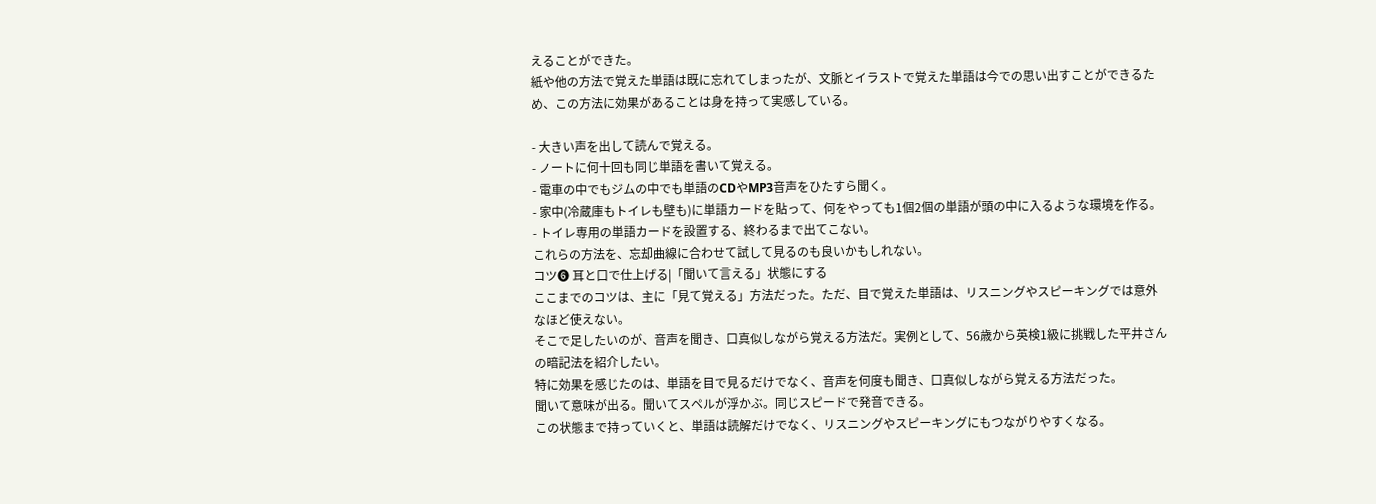えることができた。
紙や他の方法で覚えた単語は既に忘れてしまったが、文脈とイラストで覚えた単語は今での思い出すことができるため、この方法に効果があることは身を持って実感している。

- 大きい声を出して読んで覚える。
- ノートに何十回も同じ単語を書いて覚える。
- 電車の中でもジムの中でも単語のCDやMP3音声をひたすら聞く。
- 家中(冷蔵庫もトイレも壁も)に単語カードを貼って、何をやっても1個2個の単語が頭の中に入るような環境を作る。
- トイレ専用の単語カードを設置する、終わるまで出てこない。
これらの方法を、忘却曲線に合わせて試して見るのも良いかもしれない。
コツ❻ 耳と口で仕上げる|「聞いて言える」状態にする
ここまでのコツは、主に「見て覚える」方法だった。ただ、目で覚えた単語は、リスニングやスピーキングでは意外なほど使えない。
そこで足したいのが、音声を聞き、口真似しながら覚える方法だ。実例として、56歳から英検1級に挑戦した平井さんの暗記法を紹介したい。
特に効果を感じたのは、単語を目で見るだけでなく、音声を何度も聞き、口真似しながら覚える方法だった。
聞いて意味が出る。聞いてスペルが浮かぶ。同じスピードで発音できる。
この状態まで持っていくと、単語は読解だけでなく、リスニングやスピーキングにもつながりやすくなる。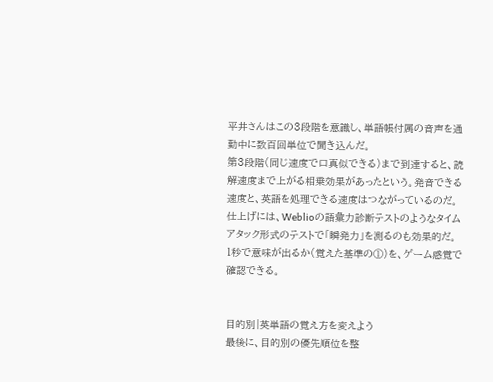平井さんはこの3段階を意識し、単語帳付属の音声を通勤中に数百回単位で聞き込んだ。
第3段階(同じ速度で口真似できる)まで到達すると、読解速度まで上がる相乗効果があったという。発音できる速度と、英語を処理できる速度はつながっているのだ。
仕上げには、Weblioの語彙力診断テストのようなタイムアタック形式のテストで「瞬発力」を測るのも効果的だ。
1秒で意味が出るか(覚えた基準の①)を、ゲーム感覚で確認できる。


目的別|英単語の覚え方を変えよう
最後に、目的別の優先順位を整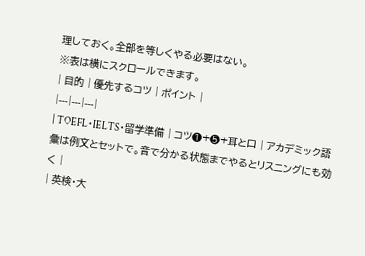理しておく。全部を等しくやる必要はない。
※表は横にスクロールできます。
| 目的 | 優先するコツ | ポイント |
|---|---|---|
| TOEFL・IELTS・留学準備 | コツ❶+❺+耳と口 | アカデミック語彙は例文とセットで。音で分かる状態までやるとリスニングにも効く |
| 英検・大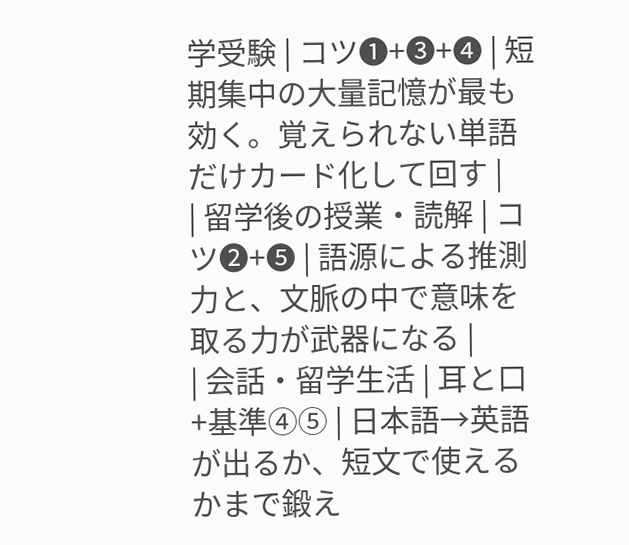学受験 | コツ❶+❸+❹ | 短期集中の大量記憶が最も効く。覚えられない単語だけカード化して回す |
| 留学後の授業・読解 | コツ❷+❺ | 語源による推測力と、文脈の中で意味を取る力が武器になる |
| 会話・留学生活 | 耳と口+基準④⑤ | 日本語→英語が出るか、短文で使えるかまで鍛え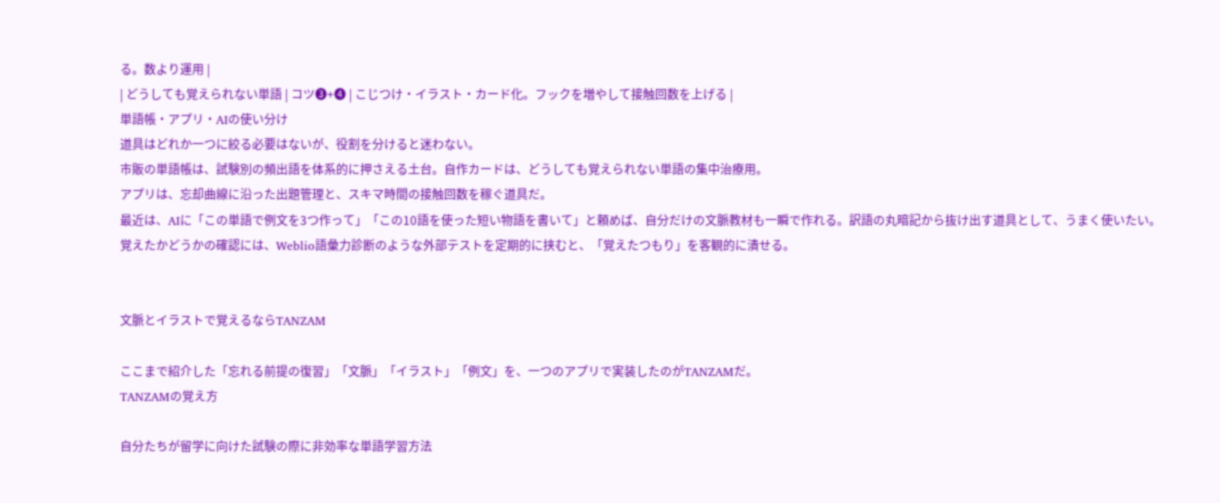る。数より運用 |
| どうしても覚えられない単語 | コツ❸+❹ | こじつけ・イラスト・カード化。フックを増やして接触回数を上げる |
単語帳・アプリ・AIの使い分け
道具はどれか一つに絞る必要はないが、役割を分けると迷わない。
市販の単語帳は、試験別の頻出語を体系的に押さえる土台。自作カードは、どうしても覚えられない単語の集中治療用。
アプリは、忘却曲線に沿った出題管理と、スキマ時間の接触回数を稼ぐ道具だ。
最近は、AIに「この単語で例文を3つ作って」「この10語を使った短い物語を書いて」と頼めば、自分だけの文脈教材も一瞬で作れる。訳語の丸暗記から抜け出す道具として、うまく使いたい。
覚えたかどうかの確認には、Weblio語彙力診断のような外部テストを定期的に挟むと、「覚えたつもり」を客観的に潰せる。


文脈とイラストで覚えるならTANZAM

ここまで紹介した「忘れる前提の復習」「文脈」「イラスト」「例文」を、一つのアプリで実装したのがTANZAMだ。
TANZAMの覚え方

自分たちが留学に向けた試験の際に非効率な単語学習方法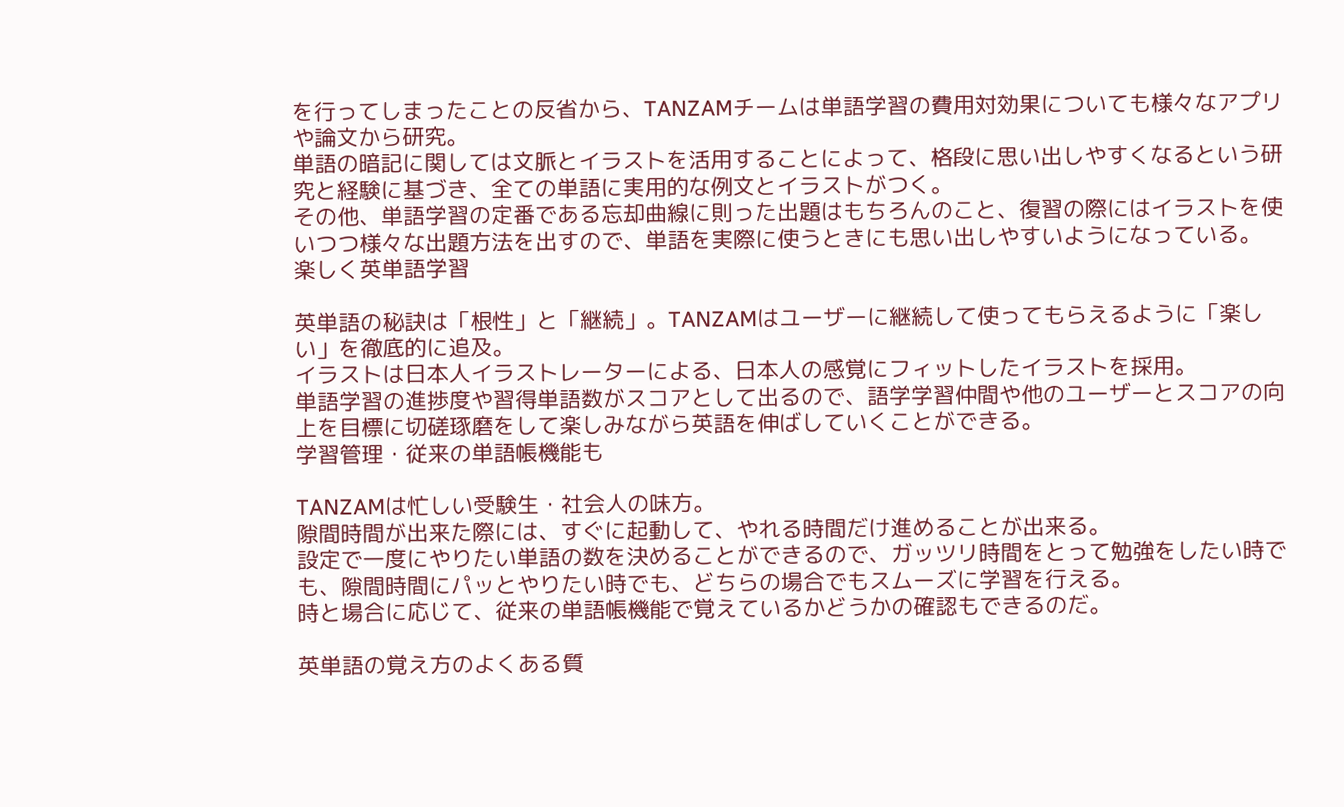を行ってしまったことの反省から、TANZAMチームは単語学習の費用対効果についても様々なアプリや論文から研究。
単語の暗記に関しては文脈とイラストを活用することによって、格段に思い出しやすくなるという研究と経験に基づき、全ての単語に実用的な例文とイラストがつく。
その他、単語学習の定番である忘却曲線に則った出題はもちろんのこと、復習の際にはイラストを使いつつ様々な出題方法を出すので、単語を実際に使うときにも思い出しやすいようになっている。
楽しく英単語学習

英単語の秘訣は「根性」と「継続」。TANZAMはユーザーに継続して使ってもらえるように「楽しい」を徹底的に追及。
イラストは日本人イラストレーターによる、日本人の感覚にフィットしたイラストを採用。
単語学習の進捗度や習得単語数がスコアとして出るので、語学学習仲間や他のユーザーとスコアの向上を目標に切磋琢磨をして楽しみながら英語を伸ばしていくことができる。
学習管理・従来の単語帳機能も

TANZAMは忙しい受験生・社会人の味方。
隙間時間が出来た際には、すぐに起動して、やれる時間だけ進めることが出来る。
設定で一度にやりたい単語の数を決めることができるので、ガッツリ時間をとって勉強をしたい時でも、隙間時間にパッとやりたい時でも、どちらの場合でもスムーズに学習を行える。
時と場合に応じて、従来の単語帳機能で覚えているかどうかの確認もできるのだ。

英単語の覚え方のよくある質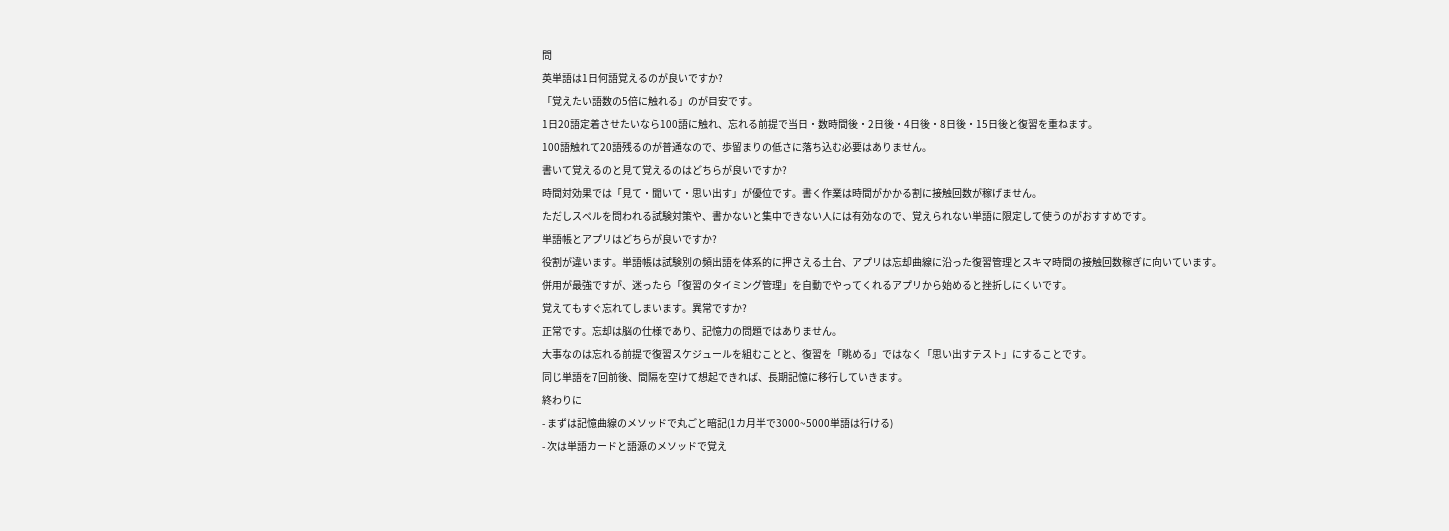問
英単語は1日何語覚えるのが良いですか?
「覚えたい語数の5倍に触れる」のが目安です。
1日20語定着させたいなら100語に触れ、忘れる前提で当日・数時間後・2日後・4日後・8日後・15日後と復習を重ねます。
100語触れて20語残るのが普通なので、歩留まりの低さに落ち込む必要はありません。
書いて覚えるのと見て覚えるのはどちらが良いですか?
時間対効果では「見て・聞いて・思い出す」が優位です。書く作業は時間がかかる割に接触回数が稼げません。
ただしスペルを問われる試験対策や、書かないと集中できない人には有効なので、覚えられない単語に限定して使うのがおすすめです。
単語帳とアプリはどちらが良いですか?
役割が違います。単語帳は試験別の頻出語を体系的に押さえる土台、アプリは忘却曲線に沿った復習管理とスキマ時間の接触回数稼ぎに向いています。
併用が最強ですが、迷ったら「復習のタイミング管理」を自動でやってくれるアプリから始めると挫折しにくいです。
覚えてもすぐ忘れてしまいます。異常ですか?
正常です。忘却は脳の仕様であり、記憶力の問題ではありません。
大事なのは忘れる前提で復習スケジュールを組むことと、復習を「眺める」ではなく「思い出すテスト」にすることです。
同じ単語を7回前後、間隔を空けて想起できれば、長期記憶に移行していきます。
終わりに
- まずは記憶曲線のメソッドで丸ごと暗記(1カ月半で3000~5000単語は行ける)
- 次は単語カードと語源のメソッドで覚え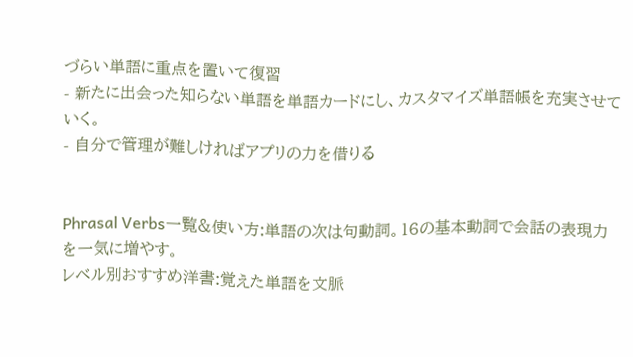づらい単語に重点を置いて復習
- 新たに出会った知らない単語を単語カードにし、カスタマイズ単語帳を充実させていく。
- 自分で管理が難しければアプリの力を借りる


Phrasal Verbs一覧&使い方:単語の次は句動詞。16の基本動詞で会話の表現力を一気に増やす。
レベル別おすすめ洋書:覚えた単語を文脈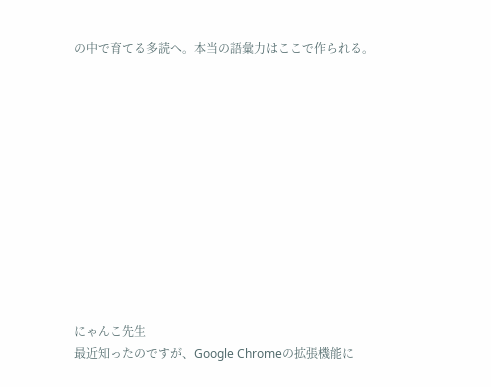の中で育てる多読へ。本当の語彙力はここで作られる。












にゃんこ先生
最近知ったのですが、Google Chromeの拡張機能に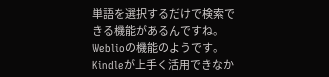単語を選択するだけで検索できる機能があるんですね。
Weblioの機能のようです。Kindleが上手く活用できなか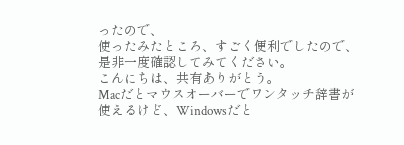ったので、
使ったみたところ、すごく便利でしたので、是非一度確認してみてください。
こんにちは、共有ありがとう。
Macだとマウスオーバーでワンタッチ辞書が使えるけど、Windowsだと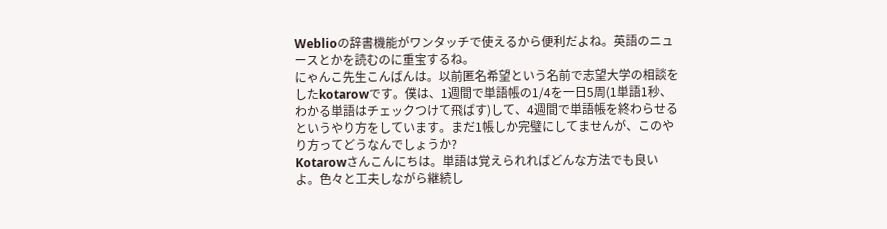Weblioの辞書機能がワンタッチで使えるから便利だよね。英語のニュースとかを読むのに重宝するね。
にゃんこ先生こんばんは。以前匿名希望という名前で志望大学の相談をしたkotarowです。僕は、1週間で単語帳の1/4を一日5周(1単語1秒、わかる単語はチェックつけて飛ばす)して、4週間で単語帳を終わらせるというやり方をしています。まだ1帳しか完璧にしてませんが、このやり方ってどうなんでしょうか?
Kotarowさんこんにちは。単語は覚えられればどんな方法でも良いよ。色々と工夫しながら継続し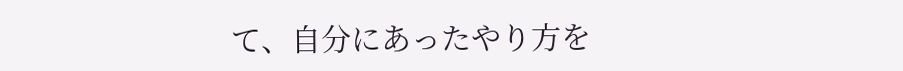て、自分にあったやり方を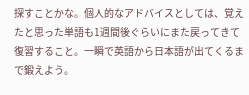探すことかな。個人的なアドバイスとしては、覚えたと思った単語も1週間後ぐらいにまた戻ってきて復習すること。一瞬で英語から日本語が出てくるまで鍛えよう。